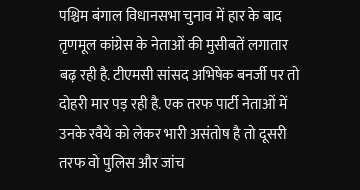पश्चिम बंगाल विधानसभा चुनाव में हार के बाद तृणमूल कांग्रेस के नेताओं की मुसीबतें लगातार बढ़ रही है. टीएमसी सांसद अभिषेक बनर्जी पर तो दोहरी मार पड़ रही है. एक तरफ पार्टी नेताओं में उनके रवैये को लेकर भारी असंतोष है तो दूसरी तरफ वो पुलिस और जांच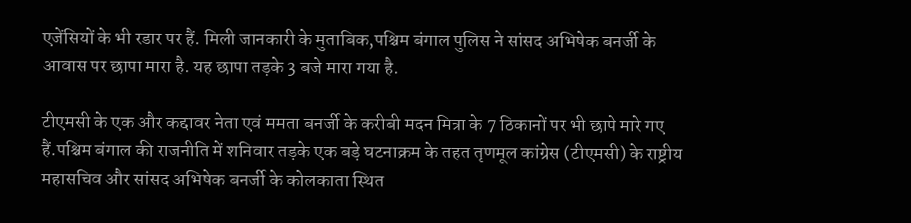एजेंसियों के भी रडार पर हैं. मिली जानकारी के मुताबिक,पश्चिम बंगाल पुलिस ने सांसद अभिषेक बनर्जी के आवास पर छापा मारा है. यह छापा तड़के 3 बजे मारा गया है.

टीएमसी के एक और कद्दावर नेता एवं ममता बनर्जी के करीबी मदन मित्रा के 7 ठिकानों पर भी छापे मारे गए हैं.पश्चिम बंगाल की राजनीति में शनिवार तड़के एक बड़े घटनाक्रम के तहत तृणमूल कांग्रेस (टीएमसी) के राष्ट्रीय महासचिव और सांसद अभिषेक बनर्जी के कोलकाता स्थित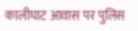कालीघाट आवास पर पुलिस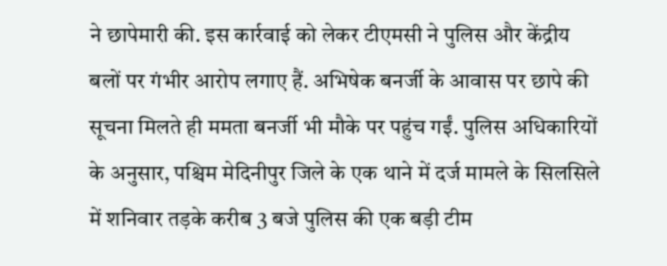ने छापेमारी की. इस कार्रवाई को लेकर टीएमसी ने पुलिस और केंद्रीय बलों पर गंभीर आरोप लगाए हैं. अभिषेक बनर्जी के आवास पर छापे की सूचना मिलते ही ममता बनर्जी भी मौके पर पहुंच गईं. पुलिस अधिकारियों के अनुसार, पश्चिम मेदिनीपुर जिले के एक थाने में दर्ज मामले के सिलसिले में शनिवार तड़के करीब 3 बजे पुलिस की एक बड़ी टीम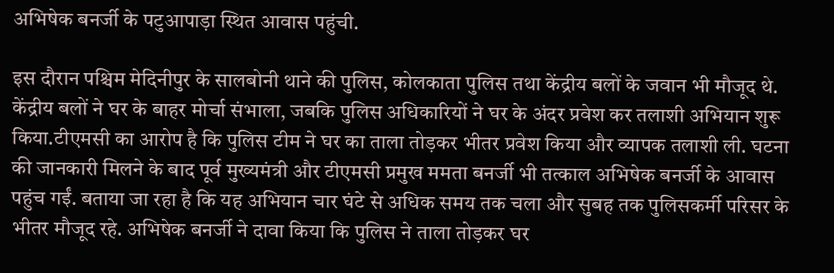अभिषेक बनर्जी के पटुआपाड़ा स्थित आवास पहुंची.

इस दौरान पश्चिम मेदिनीपुर के सालबोनी थाने की पुलिस, कोलकाता पुलिस तथा केंद्रीय बलों के जवान भी मौजूद थे. केंद्रीय बलों ने घर के बाहर मोर्चा संभाला, जबकि पुलिस अधिकारियों ने घर के अंदर प्रवेश कर तलाशी अभियान शुरू किया.टीएमसी का आरोप है कि पुलिस टीम ने घर का ताला तोड़कर भीतर प्रवेश किया और व्यापक तलाशी ली. घटना की जानकारी मिलने के बाद पूर्व मुख्यमंत्री और टीएमसी प्रमुख ममता बनर्जी भी तत्काल अभिषेक बनर्जी के आवास पहुंच गईं. बताया जा रहा है कि यह अभियान चार घंटे से अधिक समय तक चला और सुबह तक पुलिसकर्मी परिसर के भीतर मौजूद रहे. अभिषेक बनर्जी ने दावा किया कि पुलिस ने ताला तोड़कर घर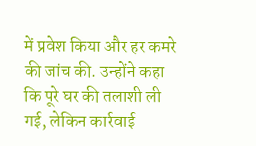में प्रवेश किया और हर कमरे की जांच की. उन्होंने कहा कि पूरे घर की तलाशी ली गई, लेकिन कार्रवाई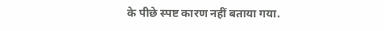के पीछे स्पष्ट कारण नहीं बताया गया.